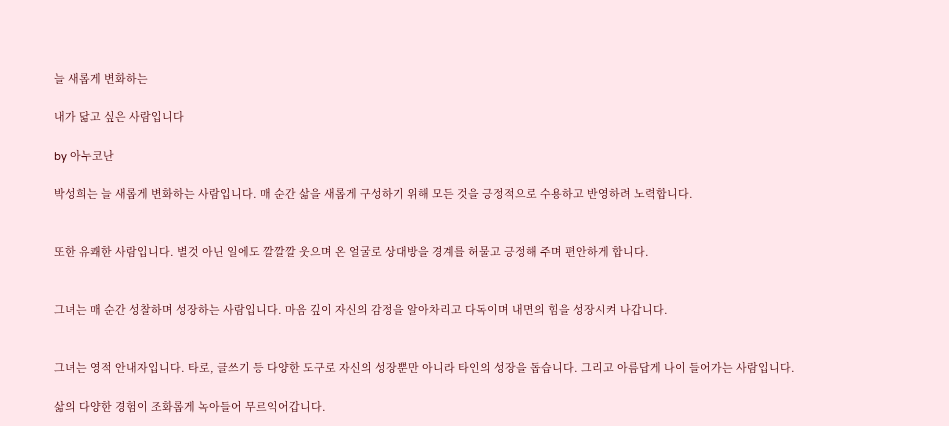늘 새롭게 변화하는

내가 닮고 싶은 사람입니다

by 아누코난

박성희는 늘 새롭게 변화하는 사람입니다. 매 순간 삶을 새롭게 구성하기 위해 모든 것을 긍정적으로 수용하고 반영하려 노력합니다.


또한 유쾌한 사람입니다. 별것 아닌 일에도 깔깔깔 웃으며 온 얼굴로 상대방을 경계를 허물고 긍정해 주며 편안하게 합니다.


그녀는 매 순간 성찰하며 성장하는 사람입니다. 마음 깊이 자신의 감정을 알아차리고 다독이며 내면의 힘을 성장시켜 나갑니다.


그녀는 영적 안내자입니다. 타로, 글쓰기 등 다양한 도구로 자신의 성장뿐만 아니라 타인의 성장을 돕습니다. 그리고 아름답게 나이 들어가는 사람입니다.

삶의 다양한 경험이 조화롭게 녹아들어 무르익어갑니다.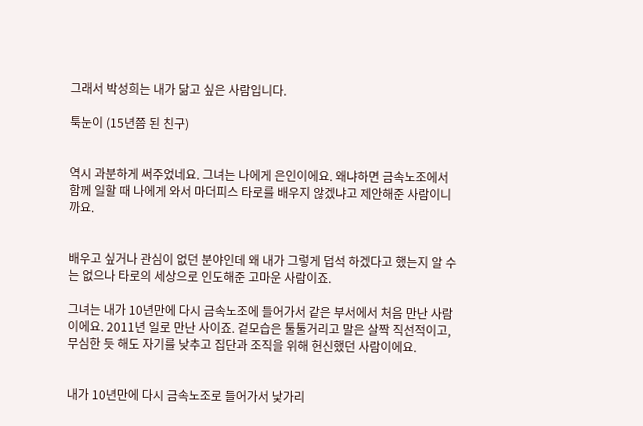그래서 박성희는 내가 닮고 싶은 사람입니다.

툭눈이 (15년쯤 된 친구)


역시 과분하게 써주었네요. 그녀는 나에게 은인이에요. 왜냐하면 금속노조에서 함께 일할 때 나에게 와서 마더피스 타로를 배우지 않겠냐고 제안해준 사람이니까요.


배우고 싶거나 관심이 없던 분야인데 왜 내가 그렇게 덥석 하겠다고 했는지 알 수는 없으나 타로의 세상으로 인도해준 고마운 사람이죠.

그녀는 내가 10년만에 다시 금속노조에 들어가서 같은 부서에서 처음 만난 사람이에요. 2011년 일로 만난 사이죠. 겉모습은 툴툴거리고 말은 살짝 직선적이고, 무심한 듯 해도 자기를 낮추고 집단과 조직을 위해 헌신했던 사람이에요.


내가 10년만에 다시 금속노조로 들어가서 낯가리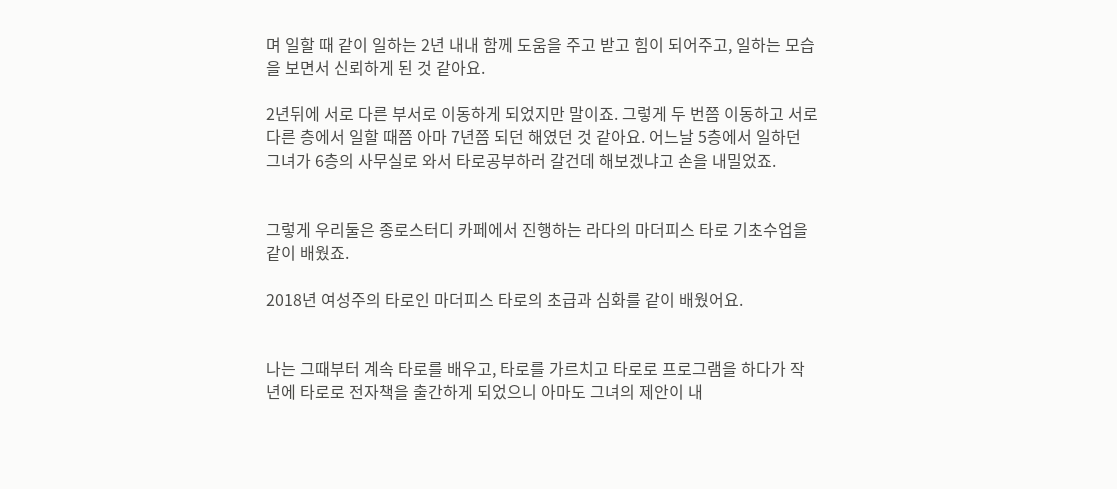며 일할 때 같이 일하는 2년 내내 함께 도움을 주고 받고 힘이 되어주고, 일하는 모습을 보면서 신뢰하게 된 것 같아요.

2년뒤에 서로 다른 부서로 이동하게 되었지만 말이죠. 그렇게 두 번쯤 이동하고 서로 다른 층에서 일할 때쯤 아마 7년쯤 되던 해였던 것 같아요. 어느날 5층에서 일하던 그녀가 6층의 사무실로 와서 타로공부하러 갈건데 해보겠냐고 손을 내밀었죠.


그렇게 우리둘은 종로스터디 카페에서 진행하는 라다의 마더피스 타로 기초수업을 같이 배웠죠.

2018년 여성주의 타로인 마더피스 타로의 초급과 심화를 같이 배웠어요.


나는 그때부터 계속 타로를 배우고, 타로를 가르치고 타로로 프로그램을 하다가 작년에 타로로 전자책을 출간하게 되었으니 아마도 그녀의 제안이 내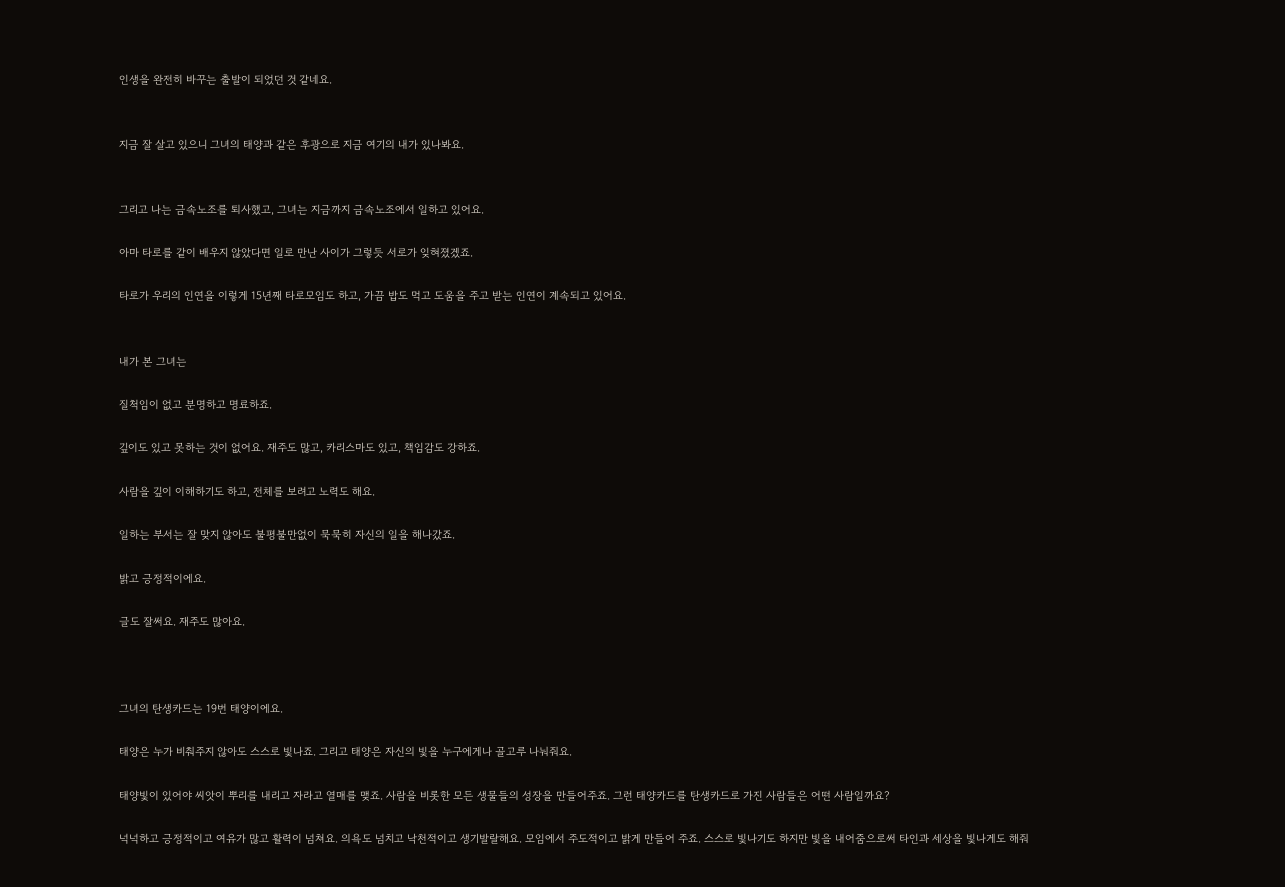인생을 완전히 바꾸는 출발이 되었던 것 같네요.


지금 잘 살고 있으니 그녀의 태양과 같은 후광으로 지금 여기의 내가 있나봐요.


그리고 나는 금속노조를 퇴사했고, 그녀는 지금까지 금속노조에서 일하고 있어요.

아마 타로를 같이 배우지 않았다면 일로 만난 사이가 그렇듯 서로가 잊혀졌겠죠.

타로가 우리의 인연을 이렇게 15년째 타로모임도 하고, 가끔 밥도 먹고 도움을 주고 받는 인연이 계속되고 있어요.


내가 본 그녀는

질척임이 없고 분명하고 명료하죠.

깊이도 있고 못하는 것이 없어요. 재주도 많고, 카리스마도 있고, 책임감도 강하죠.

사람을 깊이 이해하기도 하고, 전체를 보려고 노력도 해요.

일하는 부서는 잘 맞지 않아도 불평불만없이 묵묵히 자신의 일을 해나갔죠.

밝고 긍정적이에요.

글도 잘써요. 재주도 많아요.



그녀의 탄생카드는 19번 태양이에요.

태양은 누가 비춰주지 않아도 스스로 빛나죠. 그리고 태양은 자신의 빛을 누구에게나 골고루 나눠줘요.

태양빛이 있어야 씨앗이 뿌리를 내리고 자라고 열매를 맺죠. 사람을 비롯한 모든 생물들의 성장을 만들어주죠. 그런 태양카드를 탄생카드로 가진 사람들은 어떤 사람일까요?

넉넉하고 긍정적이고 여유가 많고 활력이 넘쳐요. 의욕도 넘치고 낙천적이고 생기발랄해요. 모임에서 주도적이고 밝게 만들어 주죠. 스스로 빛나기도 하지만 빛을 내어줌으로써 타인과 세상을 빛나게도 해줘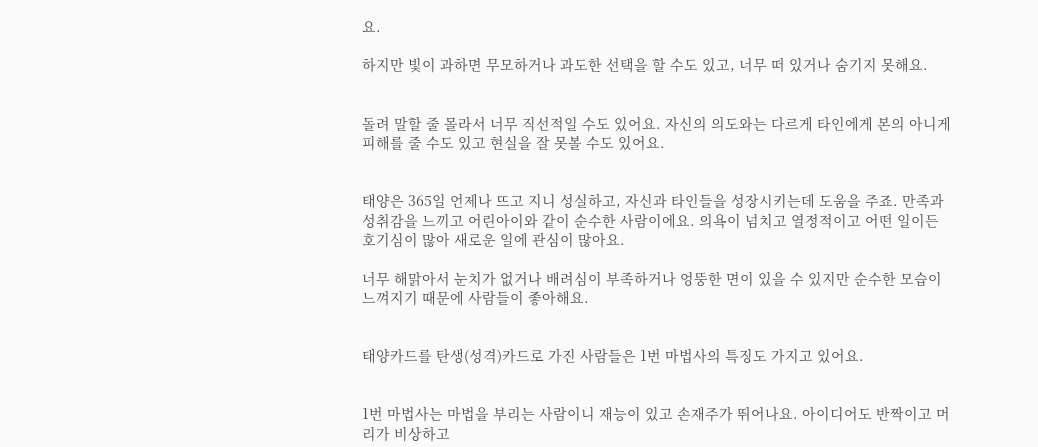요.

하지만 빛이 과하면 무모하거나 과도한 선택을 할 수도 있고, 너무 떠 있거나 숨기지 못해요.


돌려 말할 줄 몰라서 너무 직선적일 수도 있어요. 자신의 의도와는 다르게 타인에게 본의 아니게 피해를 줄 수도 있고 현실을 잘 못볼 수도 있어요.


태양은 365일 언제나 뜨고 지니 성실하고, 자신과 타인들을 성장시키는데 도움을 주죠. 만족과 성취감을 느끼고 어린아이와 같이 순수한 사람이에요. 의욕이 넘치고 열정적이고 어떤 일이든 호기심이 많아 새로운 일에 관심이 많아요.

너무 해맑아서 눈치가 없거나 배려심이 부족하거나 엉뚱한 면이 있을 수 있지만 순수한 모습이 느껴지기 때문에 사람들이 좋아해요.


태양카드를 탄생(성격)카드로 가진 사람들은 1번 마법사의 특징도 가지고 있어요.


1번 마법사는 마법을 부리는 사람이니 재능이 있고 손재주가 뛰어나요. 아이디어도 반짝이고 머리가 비상하고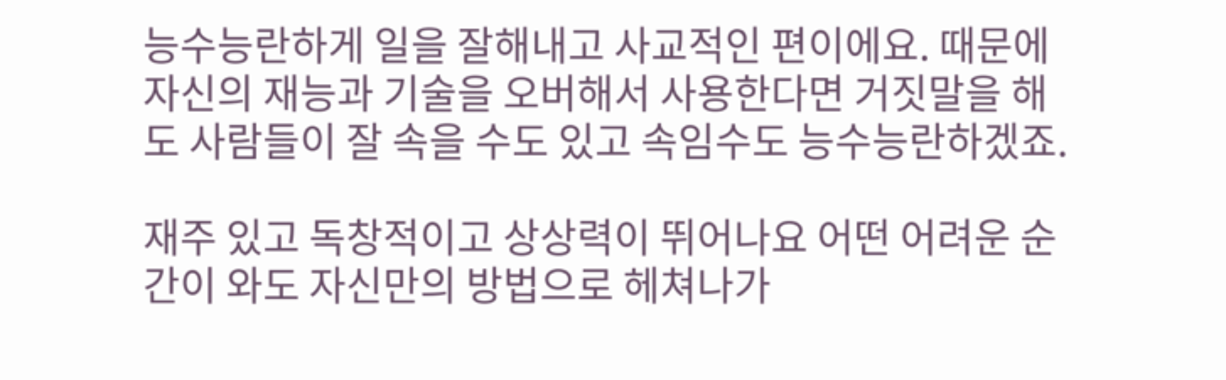능수능란하게 일을 잘해내고 사교적인 편이에요. 때문에 자신의 재능과 기술을 오버해서 사용한다면 거짓말을 해도 사람들이 잘 속을 수도 있고 속임수도 능수능란하겠죠.

재주 있고 독창적이고 상상력이 뛰어나요 어떤 어려운 순간이 와도 자신만의 방법으로 헤쳐나가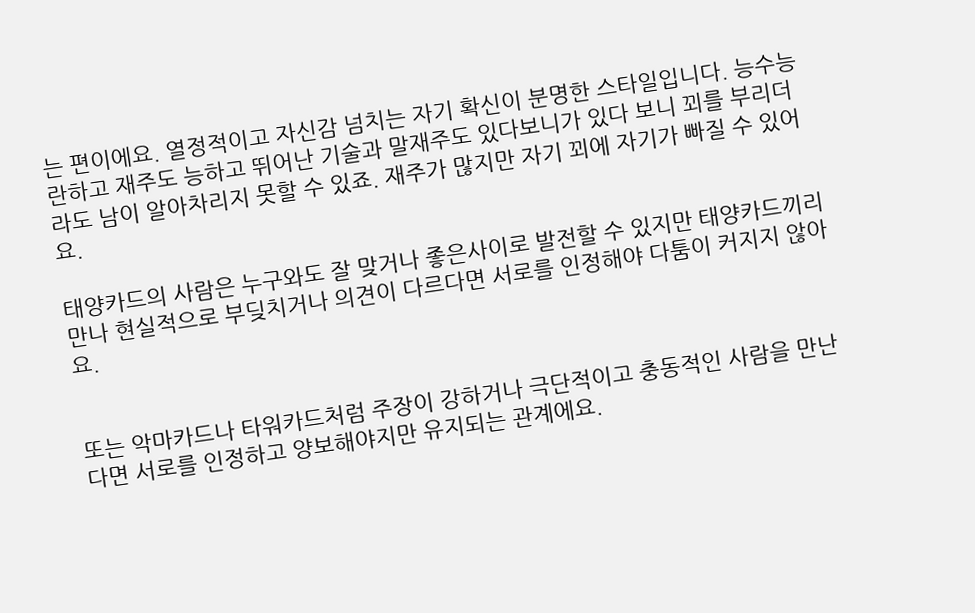는 편이에요. 열정적이고 자신감 넘치는 자기 확신이 분명한 스타일입니다. 능수능란하고 재주도 능하고 뛰어난 기술과 말재주도 있다보니가 있다 보니 꾀를 부리더라도 남이 알아차리지 못할 수 있죠. 재주가 많지만 자기 꾀에 자기가 빠질 수 있어요.

태양카드의 사람은 누구와도 잘 맞거나 좋은사이로 발전할 수 있지만 태양카드끼리 만나 현실적으로 부딪치거나 의견이 다르다면 서로를 인정해야 다툼이 커지지 않아요.


또는 악마카드나 타워카드처럼 주장이 강하거나 극단적이고 충동적인 사람을 만난다면 서로를 인정하고 양보해야지만 유지되는 관계에요.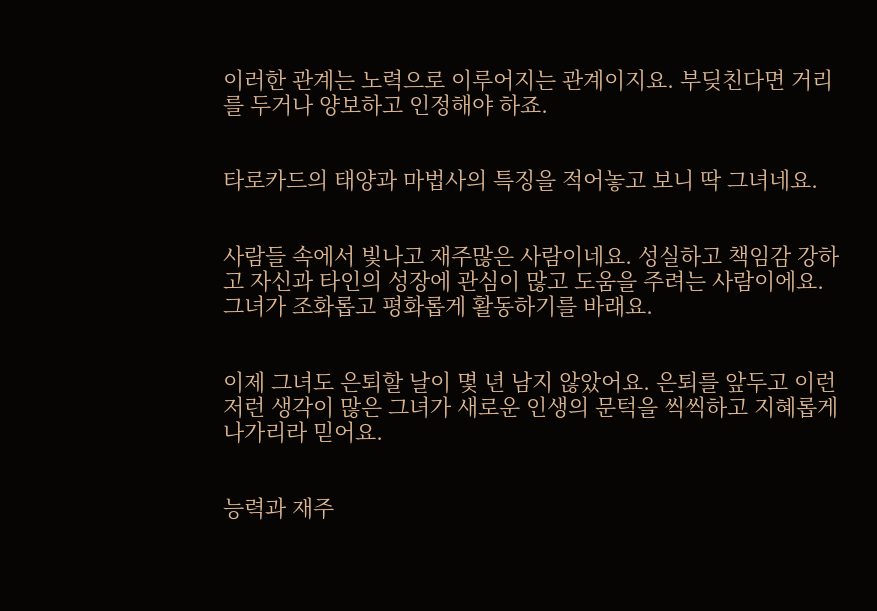이러한 관계는 노력으로 이루어지는 관계이지요. 부딪친다면 거리를 두거나 양보하고 인정해야 하죠.


타로카드의 태양과 마법사의 특징을 적어놓고 보니 딱 그녀네요.


사람들 속에서 빛나고 재주많은 사람이네요. 성실하고 책임감 강하고 자신과 타인의 성장에 관심이 많고 도움을 주려는 사람이에요. 그녀가 조화롭고 평화롭게 활동하기를 바래요.


이제 그녀도 은퇴할 날이 몇 년 남지 않았어요. 은퇴를 앞두고 이런저런 생각이 많은 그녀가 새로운 인생의 문턱을 씩씩하고 지혜롭게 나가리라 믿어요.


능력과 재주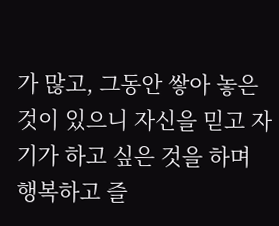가 많고, 그동안 쌓아 놓은 것이 있으니 자신을 믿고 자기가 하고 싶은 것을 하며 행복하고 즐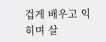겁게 배우고 익히며 살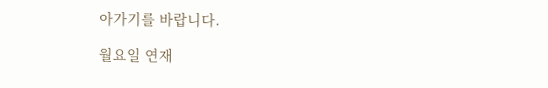아가기를 바랍니다.

월요일 연재